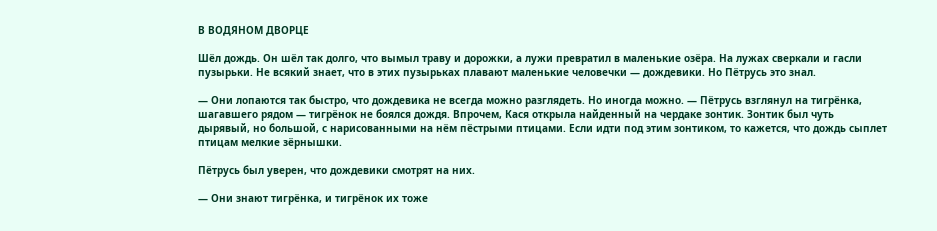В ВОДЯНОМ ДВОРЦЕ

Шёл дождь. Он шёл так долго, что вымыл траву и дорожки, а лужи превратил в маленькие озёра. На лужах сверкали и гасли пузырьки. Не всякий знает, что в этих пузырьках плавают маленькие человечки — дождевики. Но Пётрусь это знал.

— Они лопаются так быстро, что дождевика не всегда можно разглядеть. Но иногда можно. — Пётрусь взглянул на тигрёнка, шагавшего рядом — тигрёнок не боялся дождя. Впрочем, Кася открыла найденный на чердаке зонтик. Зонтик был чуть дырявый, но большой, с нарисованными на нём пёстрыми птицами. Если идти под этим зонтиком, то кажется, что дождь сыплет птицам мелкие зёрнышки.

Пётрусь был уверен, что дождевики смотрят на них.

— Они знают тигрёнка, и тигрёнок их тоже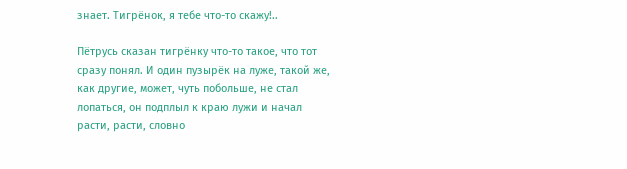знает. Тигрёнок, я тебе что-то скажу!..

Пётрусь сказан тигрёнку что-то такое, что тот сразу понял. И один пузырёк на луже, такой же, как другие, может, чуть побольше, не стал лопаться, он подплыл к краю лужи и начал расти, расти, словно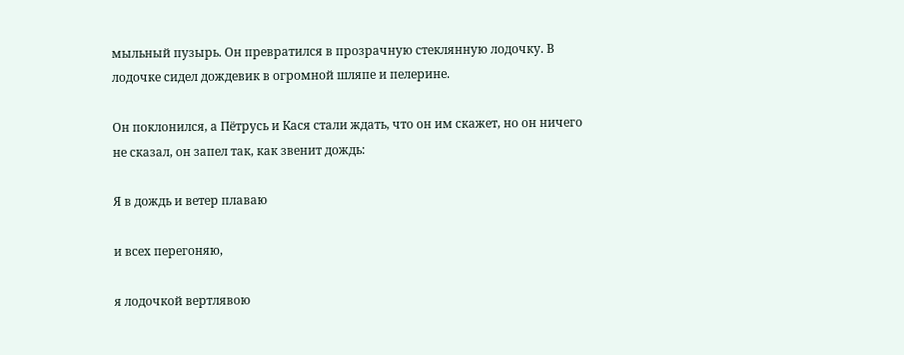мыльный пузырь. Он превратился в прозрачную стеклянную лодочку. В лодочке сидел дождевик в огромной шляпе и пелерине.

Он поклонился, а Пётрусь и Кася стали ждать, что он им скажет, но он ничего не сказал, он запел так, как звенит дождь:

Я в дождь и ветер плаваю

и всех перегоняю,

я лодочкой вертлявою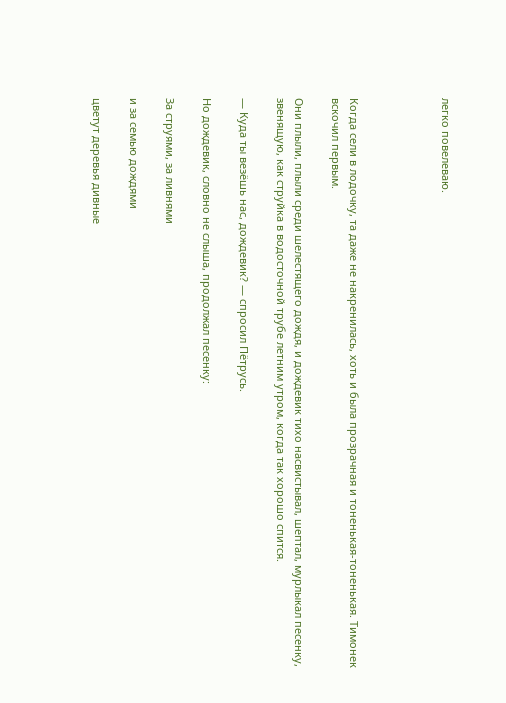легко повелеваю.




Когда сели в лодочку, та даже не накренилась, хоть и была прозрачная и тоненькая-тоненькая. Тимонек вскочил первым.

Они плыли, плыли среди шелестящего дождя, и дождевик тихо насвистывал, шептал, мурлыкал песенку, звенящую, как струйка в водосточной трубе летним утром, когда так хорошо спится.

— Куда ты везёшь нас, дождевик? — спросил Пётрусь.

Но дождевик, словно не слыша, продолжал песенку:

За струями, за ливнями

и за семью дождями

цветут деревья дивные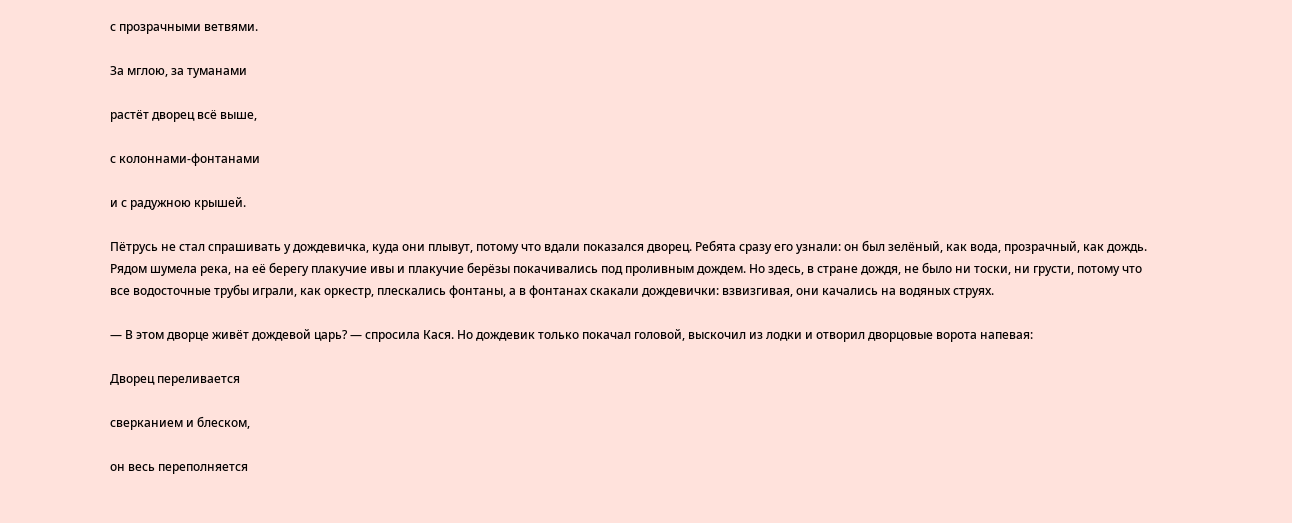с прозрачными ветвями.

За мглою, за туманами

растёт дворец всё выше,

с колоннами-фонтанами

и с радужною крышей.

Пётрусь не стал спрашивать у дождевичка, куда они плывут, потому что вдали показался дворец. Ребята сразу его узнали: он был зелёный, как вода, прозрачный, как дождь. Рядом шумела река, на её берегу плакучие ивы и плакучие берёзы покачивались под проливным дождем. Но здесь, в стране дождя, не было ни тоски, ни грусти, потому что все водосточные трубы играли, как оркестр, плескались фонтаны, а в фонтанах скакали дождевички: взвизгивая, они качались на водяных струях.

— В этом дворце живёт дождевой царь? — спросила Кася. Но дождевик только покачал головой, выскочил из лодки и отворил дворцовые ворота напевая:

Дворец переливается

сверканием и блеском,

он весь переполняется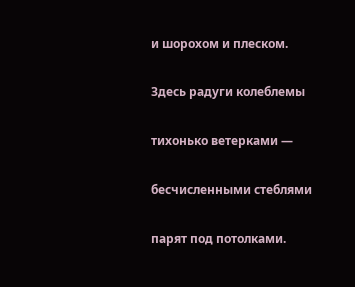и шорохом и плеском.

Здесь радуги колеблемы

тихонько ветерками —

бесчисленными стеблями

парят под потолками.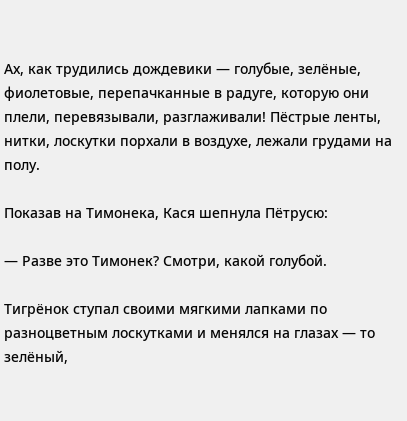Ах, как трудились дождевики — голубые, зелёные, фиолетовые, перепачканные в радуге, которую они плели, перевязывали, разглаживали! Пёстрые ленты, нитки, лоскутки порхали в воздухе, лежали грудами на полу.

Показав на Тимонека, Кася шепнула Пётрусю:

— Разве это Тимонек? Смотри, какой голубой.

Тигрёнок ступал своими мягкими лапками по разноцветным лоскутками и менялся на глазах — то зелёный,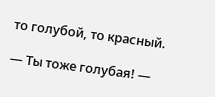то голубой, то красный.

— Ты тоже голубая! —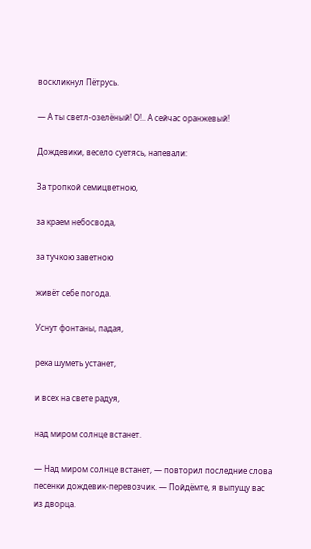воскликнул Пётрусь.

— А ты светл-озелёный! О!.. А сейчас оранжевый!

Дождевики, весело суетясь, напевали:

За тропкой семицветною,

за краем небосвода,

за тучкою заветною

живёт себе погода.

Уснут фонтаны, падая,

река шуметь устанет,

и всех на свете радуя,

над миром солнце встанет.

— Над миром солнце встанет, — повторил последние слова песенки дождевик-перевозчик. — Пойдёмте, я выпущу вас из дворца.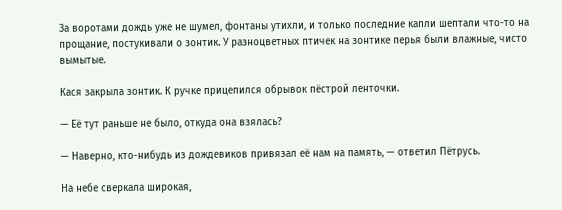За воротами дождь уже не шумел, фонтаны утихли, и только последние капли шептали что-то на прощание, постукивали о зонтик. У разноцветных птичек на зонтике перья были влажные, чисто вымытые.

Кася закрыла зонтик. К ручке прицепился обрывок пёстрой ленточки.

— Её тут раньше не было, откуда она взялась?

— Наверно, кто-нибудь из дождевиков привязал её нам на память, — ответил Пётрусь.

На небе сверкала широкая,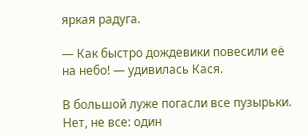яркая радуга.

— Как быстро дождевики повесили её на небо! — удивилась Кася.

В большой луже погасли все пузырьки. Нет, не все: один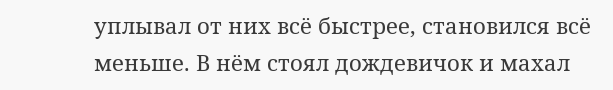уплывал от них всё быстрее, становился всё меньше. В нём стоял дождевичок и махал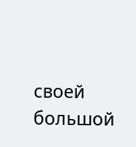своей большой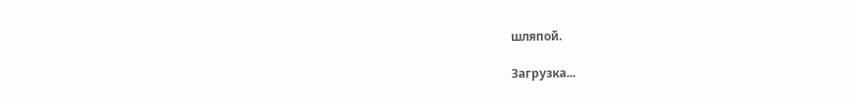шляпой.

Загрузка...